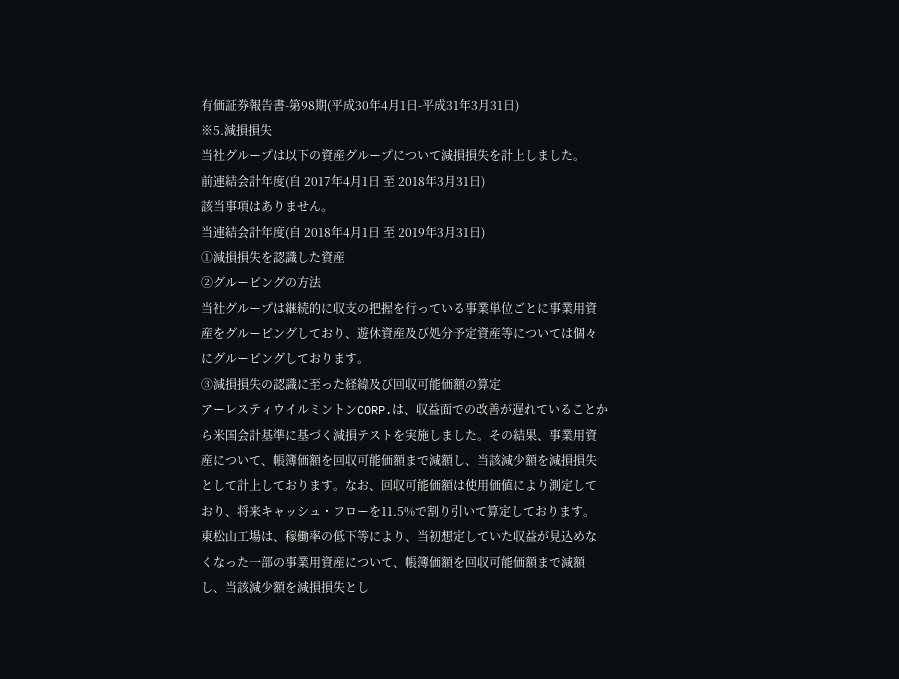有価証券報告書-第98期(平成30年4月1日-平成31年3月31日)
※5.減損損失
当社グループは以下の資産グループについて減損損失を計上しました。
前連結会計年度(自 2017年4月1日 至 2018年3月31日)
該当事項はありません。
当連結会計年度(自 2018年4月1日 至 2019年3月31日)
①減損損失を認識した資産
②グルーピングの方法
当社グループは継続的に収支の把握を行っている事業単位ごとに事業用資産をグルーピングしており、遊休資産及び処分予定資産等については個々にグルーピングしております。
③減損損失の認識に至った経緯及び回収可能価額の算定
アーレスティウイルミントンCORP.は、収益面での改善が遅れていることから米国会計基準に基づく減損テストを実施しました。その結果、事業用資産について、帳簿価額を回収可能価額まで減額し、当該減少額を減損損失として計上しております。なお、回収可能価額は使用価値により測定しており、将来キャッシュ・フローを11.5%で割り引いて算定しております。
東松山工場は、稼働率の低下等により、当初想定していた収益が見込めなくなった一部の事業用資産について、帳簿価額を回収可能価額まで減額し、当該減少額を減損損失とし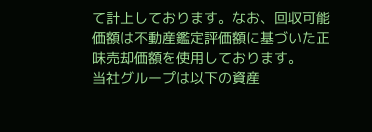て計上しております。なお、回収可能価額は不動産鑑定評価額に基づいた正味売却価額を使用しております。
当社グループは以下の資産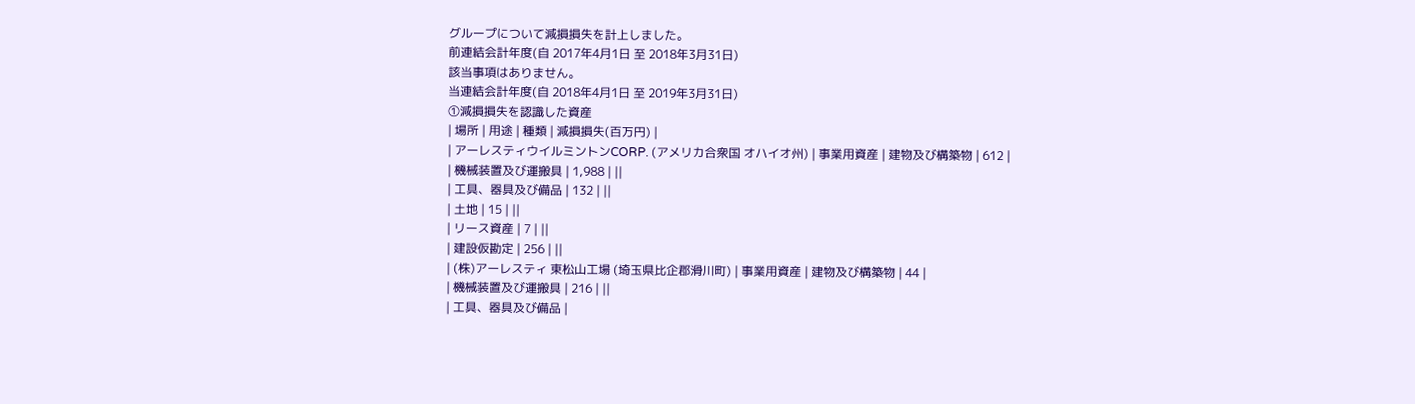グループについて減損損失を計上しました。
前連結会計年度(自 2017年4月1日 至 2018年3月31日)
該当事項はありません。
当連結会計年度(自 2018年4月1日 至 2019年3月31日)
①減損損失を認識した資産
| 場所 | 用途 | 種類 | 減損損失(百万円) |
| アーレスティウイルミントンCORP. (アメリカ合衆国 オハイオ州) | 事業用資産 | 建物及び構築物 | 612 |
| 機械装置及び運搬具 | 1,988 | ||
| 工具、器具及び備品 | 132 | ||
| 土地 | 15 | ||
| リース資産 | 7 | ||
| 建設仮勘定 | 256 | ||
| (株)アーレスティ 東松山工場 (埼玉県比企郡滑川町) | 事業用資産 | 建物及び構築物 | 44 |
| 機械装置及び運搬具 | 216 | ||
| 工具、器具及び備品 |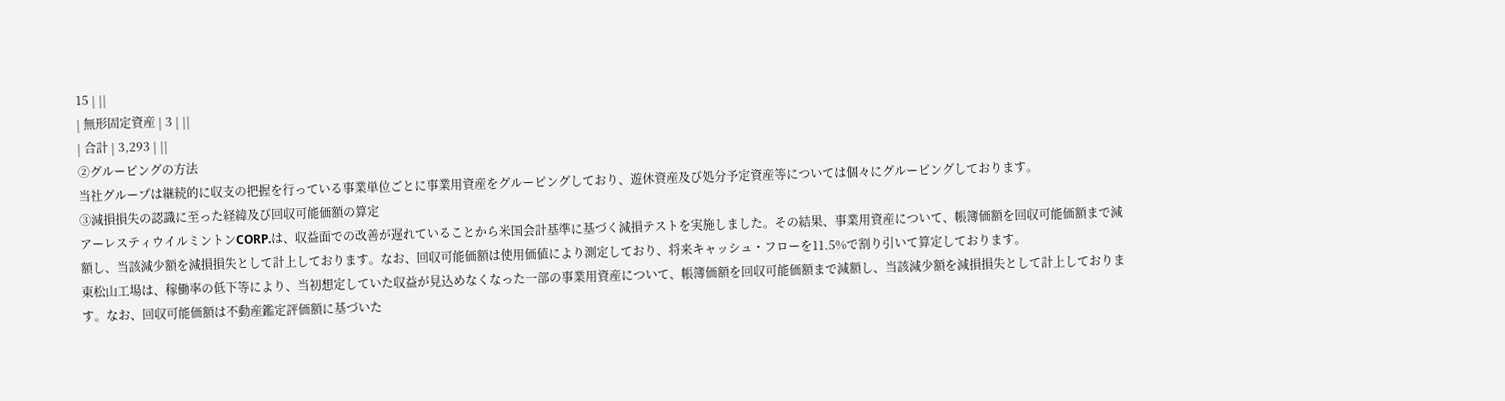15 | ||
| 無形固定資産 | 3 | ||
| 合計 | 3,293 | ||
②グルーピングの方法
当社グループは継続的に収支の把握を行っている事業単位ごとに事業用資産をグルーピングしており、遊休資産及び処分予定資産等については個々にグルーピングしております。
③減損損失の認識に至った経緯及び回収可能価額の算定
アーレスティウイルミントンCORP.は、収益面での改善が遅れていることから米国会計基準に基づく減損テストを実施しました。その結果、事業用資産について、帳簿価額を回収可能価額まで減額し、当該減少額を減損損失として計上しております。なお、回収可能価額は使用価値により測定しており、将来キャッシュ・フローを11.5%で割り引いて算定しております。
東松山工場は、稼働率の低下等により、当初想定していた収益が見込めなくなった一部の事業用資産について、帳簿価額を回収可能価額まで減額し、当該減少額を減損損失として計上しております。なお、回収可能価額は不動産鑑定評価額に基づいた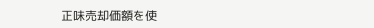正味売却価額を使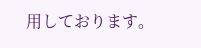用しております。